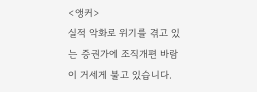<앵커>
실적 악화로 위기를 겪고 있는 증권가에 조직개편 바람이 거세게 불고 있습니다.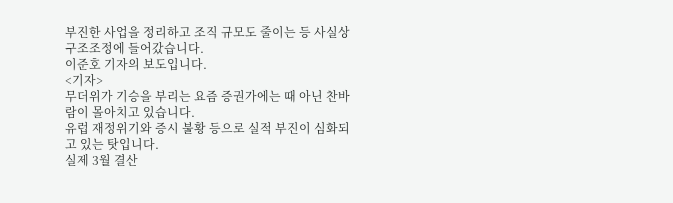부진한 사업을 정리하고 조직 규모도 줄이는 등 사실상 구조조정에 들어갔습니다.
이준호 기자의 보도입니다.
<기자>
무더위가 기승을 부리는 요즘 증권가에는 때 아닌 찬바람이 몰아치고 있습니다.
유럽 재정위기와 증시 불황 등으로 실적 부진이 심화되고 있는 탓입니다.
실제 3월 결산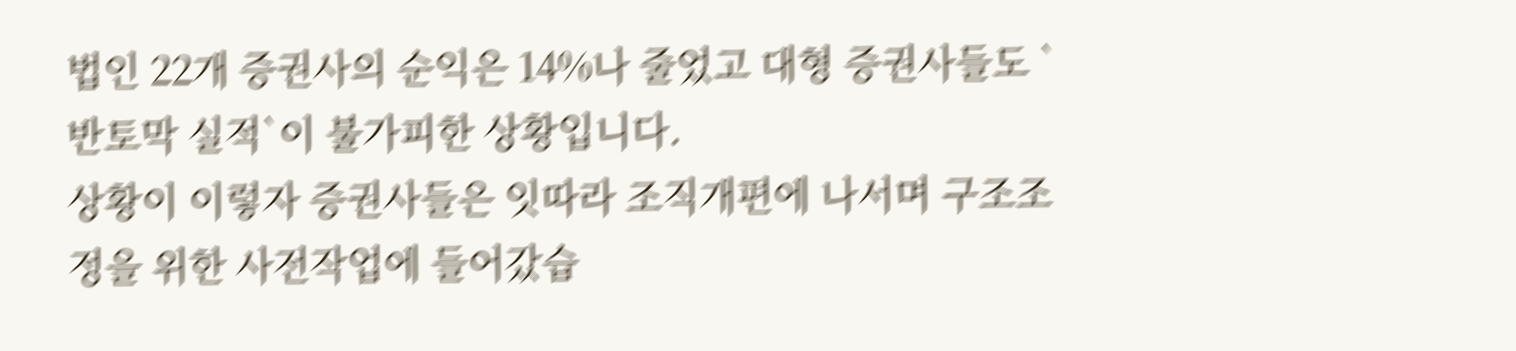법인 22개 증권사의 순익은 14%나 줄었고 대형 증권사들도 `반토막 실적`이 불가피한 상황입니다.
상황이 이렇자 증권사들은 잇따라 조직개편에 나서며 구조조정을 위한 사전작업에 들어갔습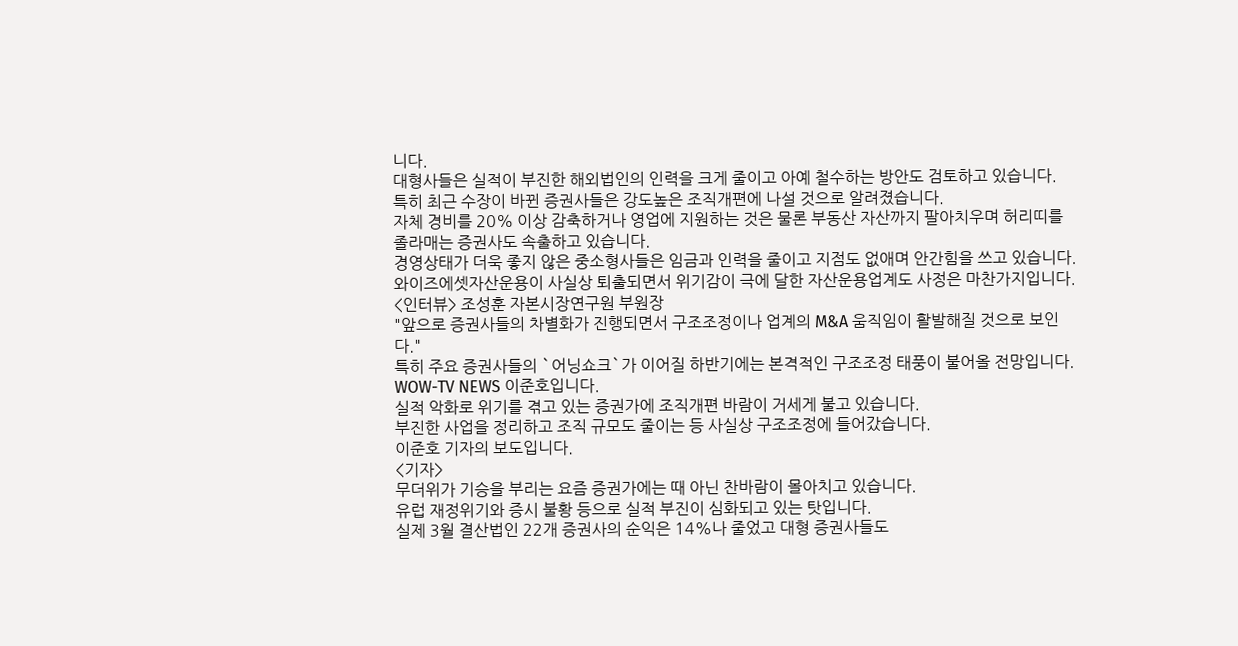니다.
대형사들은 실적이 부진한 해외법인의 인력을 크게 줄이고 아예 철수하는 방안도 검토하고 있습니다.
특히 최근 수장이 바뀐 증권사들은 강도높은 조직개편에 나설 것으로 알려졌습니다.
자체 경비를 20% 이상 감축하거나 영업에 지원하는 것은 물론 부동산 자산까지 팔아치우며 허리띠를 졸라매는 증권사도 속출하고 있습니다.
경영상태가 더욱 좋지 않은 중소형사들은 임금과 인력을 줄이고 지점도 없애며 안간힘을 쓰고 있습니다.
와이즈에셋자산운용이 사실상 퇴출되면서 위기감이 극에 달한 자산운용업계도 사정은 마찬가지입니다.
<인터뷰> 조성훈 자본시장연구원 부원장
"앞으로 증권사들의 차별화가 진행되면서 구조조정이나 업계의 M&A 움직임이 활발해질 것으로 보인다."
특히 주요 증권사들의 `어닝쇼크`가 이어질 하반기에는 본격적인 구조조정 태풍이 불어올 전망입니다.
WOW-TV NEWS 이준호입니다.
실적 악화로 위기를 겪고 있는 증권가에 조직개편 바람이 거세게 불고 있습니다.
부진한 사업을 정리하고 조직 규모도 줄이는 등 사실상 구조조정에 들어갔습니다.
이준호 기자의 보도입니다.
<기자>
무더위가 기승을 부리는 요즘 증권가에는 때 아닌 찬바람이 몰아치고 있습니다.
유럽 재정위기와 증시 불황 등으로 실적 부진이 심화되고 있는 탓입니다.
실제 3월 결산법인 22개 증권사의 순익은 14%나 줄었고 대형 증권사들도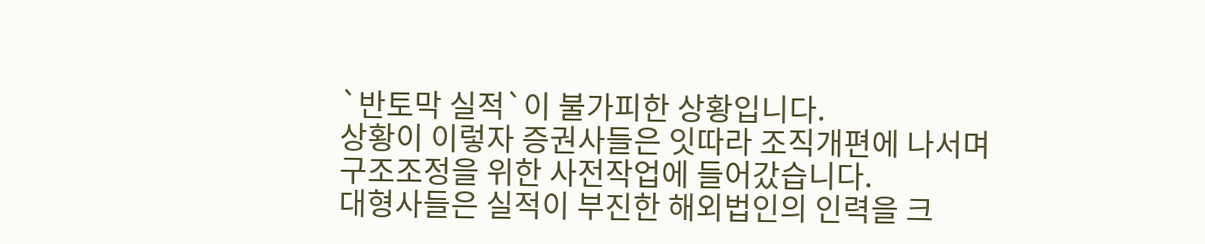`반토막 실적`이 불가피한 상황입니다.
상황이 이렇자 증권사들은 잇따라 조직개편에 나서며 구조조정을 위한 사전작업에 들어갔습니다.
대형사들은 실적이 부진한 해외법인의 인력을 크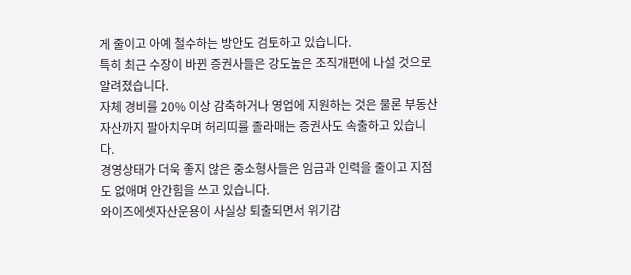게 줄이고 아예 철수하는 방안도 검토하고 있습니다.
특히 최근 수장이 바뀐 증권사들은 강도높은 조직개편에 나설 것으로 알려졌습니다.
자체 경비를 20% 이상 감축하거나 영업에 지원하는 것은 물론 부동산 자산까지 팔아치우며 허리띠를 졸라매는 증권사도 속출하고 있습니다.
경영상태가 더욱 좋지 않은 중소형사들은 임금과 인력을 줄이고 지점도 없애며 안간힘을 쓰고 있습니다.
와이즈에셋자산운용이 사실상 퇴출되면서 위기감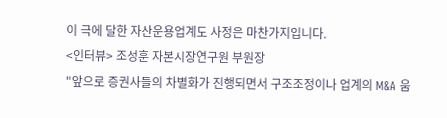이 극에 달한 자산운용업계도 사정은 마찬가지입니다.
<인터뷰> 조성훈 자본시장연구원 부원장
"앞으로 증권사들의 차별화가 진행되면서 구조조정이나 업계의 M&A 움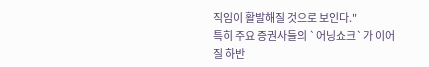직임이 활발해질 것으로 보인다."
특히 주요 증권사들의 `어닝쇼크`가 이어질 하반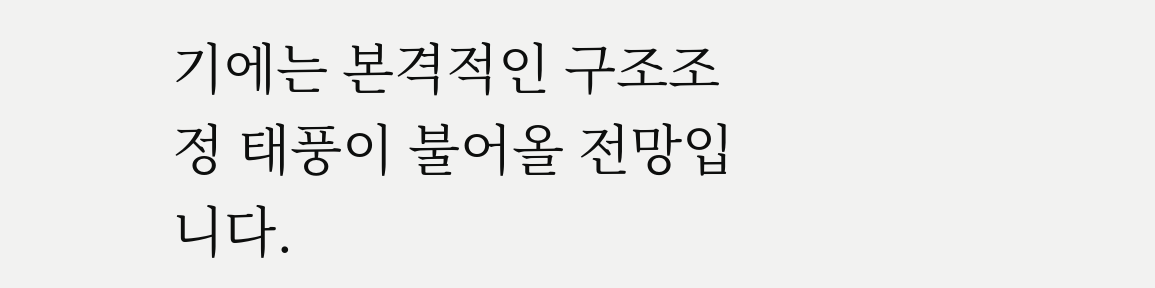기에는 본격적인 구조조정 태풍이 불어올 전망입니다.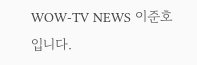WOW-TV NEWS 이준호입니다.